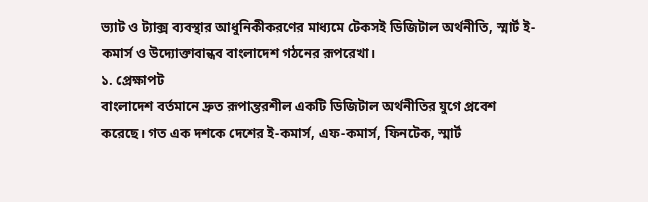ভ্যাট ও ট্যাক্স ব্যবস্থার আধুনিকীকরণের মাধ্যমে টেকসই ডিজিটাল অর্থনীতি, স্মার্ট ই-কমার্স ও উদ্যোক্তাবান্ধব বাংলাদেশ গঠনের রূপরেখা।
১. প্রেক্ষাপট
বাংলাদেশ বর্তমানে দ্রুত রূপান্তরশীল একটি ডিজিটাল অর্থনীতির যুগে প্রবেশ করেছে। গত এক দশকে দেশের ই-কমার্স, এফ-কমার্স, ফিনটেক, স্মার্ট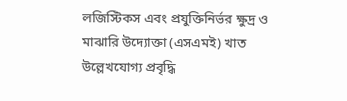লজিস্টিকস এবং প্রযুক্তিনির্ভর ক্ষুদ্র ও মাঝারি উদ্যোক্তা (এসএমই) খাত উল্লেখযোগ্য প্রবৃদ্ধি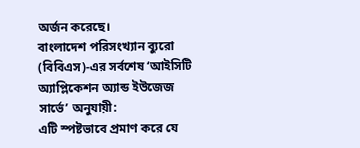অর্জন করেছে।
বাংলাদেশ পরিসংখ্যান ব্যুরো (বিবিএস)-এর সর্বশেষ ‘আইসিটি অ্যাপ্লিকেশন অ্যান্ড ইউজেজ সার্ভে’ অনুযায়ী:
এটি স্পষ্টভাবে প্রমাণ করে যে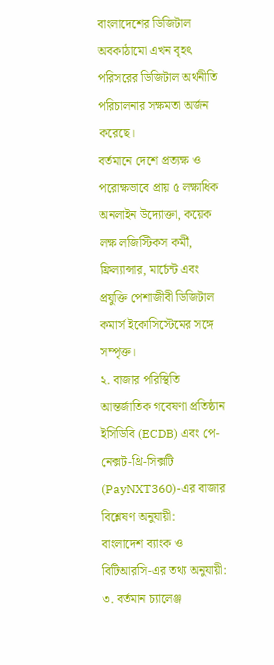বাংলাদেশের ডিজিটাল অবকাঠামো এখন বৃহৎ পরিসরের ডিজিটাল অর্থনীতি পরিচালনার সক্ষমতা অর্জন করেছে।
বর্তমানে দেশে প্রত্যক্ষ ও পরোক্ষভাবে প্রায় ৫ লক্ষাধিক অনলাইন উদ্যোক্তা, কয়েক লক্ষ লজিস্টিকস কর্মী, ফ্রিল্যান্সার, মার্চেন্ট এবং প্রযুক্তি পেশাজীবী ডিজিটাল কমার্স ইকোসিস্টেমের সঙ্গে সম্পৃক্ত।
২. বাজার পরিস্থিতি
আন্তর্জাতিক গবেষণা প্রতিষ্ঠান ইসিডিবি (ECDB) এবং পে-নেক্সট-থ্রি-সিক্সটি (PayNXT360)-এর বাজার বিশ্লেষণ অনুযায়ী:
বাংলাদেশ ব্যাংক ও বিটিআরসি-এর তথ্য অনুযায়ী:
৩. বর্তমান চ্যালেঞ্জ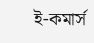ই-কমার্স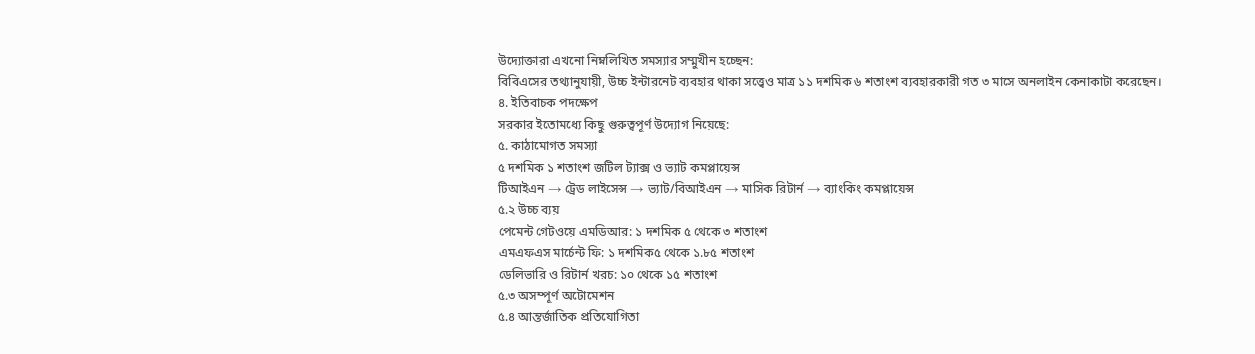উদ্যোক্তারা এখনো নিম্নলিখিত সমস্যার সম্মুখীন হচ্ছেন:
বিবিএসের তথ্যানুযায়ী, উচ্চ ইন্টারনেট ব্যবহার থাকা সত্ত্বেও মাত্র ১১ দশমিক ৬ শতাংশ ব্যবহারকারী গত ৩ মাসে অনলাইন কেনাকাটা করেছেন।
৪. ইতিবাচক পদক্ষেপ
সরকার ইতোমধ্যে কিছু গুরুত্বপূর্ণ উদ্যোগ নিয়েছে:
৫. কাঠামোগত সমস্যা
৫ দশমিক ১ শতাংশ জটিল ট্যাক্স ও ভ্যাট কমপ্লায়েন্স
টিআইএন → ট্রেড লাইসেন্স → ভ্যাট/বিআইএন → মাসিক রিটার্ন → ব্যাংকিং কমপ্লায়েন্স
৫.২ উচ্চ ব্যয়
পেমেন্ট গেটওয়ে এমডিআর: ১ দশমিক ৫ থেকে ৩ শতাংশ
এমএফএস মার্চেন্ট ফি: ১ দশমিক৫ থেকে ১.৮৫ শতাংশ
ডেলিভারি ও রিটার্ন খরচ: ১০ থেকে ১৫ শতাংশ
৫.৩ অসম্পূর্ণ অটোমেশন
৫.৪ আন্তর্জাতিক প্রতিযোগিতা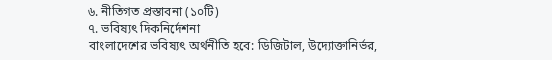৬. নীতিগত প্রস্তাবনা (১০টি)
৭. ভবিষ্যৎ দিকনির্দেশনা
বাংলাদেশের ভবিষ্যৎ অর্থনীতি হবে: ডিজিটাল, উদ্যোক্তানির্ভর,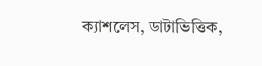ক্যাশলেস, ডাটাভিত্তিক,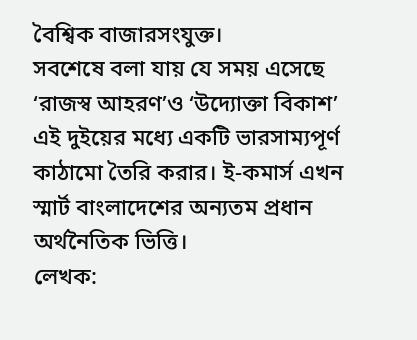বৈশ্বিক বাজারসংযুক্ত।
সবশেষে বলা যায় যে সময় এসেছে ‘রাজস্ব আহরণ’ও ‘উদ্যোক্তা বিকাশ’ এই দুইয়ের মধ্যে একটি ভারসাম্যপূর্ণ কাঠামো তৈরি করার। ই-কমার্স এখন স্মার্ট বাংলাদেশের অন্যতম প্রধান অর্থনৈতিক ভিত্তি।
লেখক: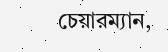চেয়ারম্যান,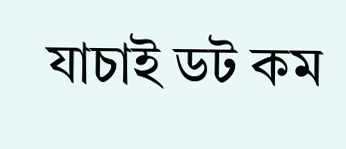যাচাই ডট কম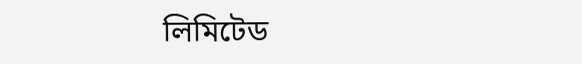লিমিটেড